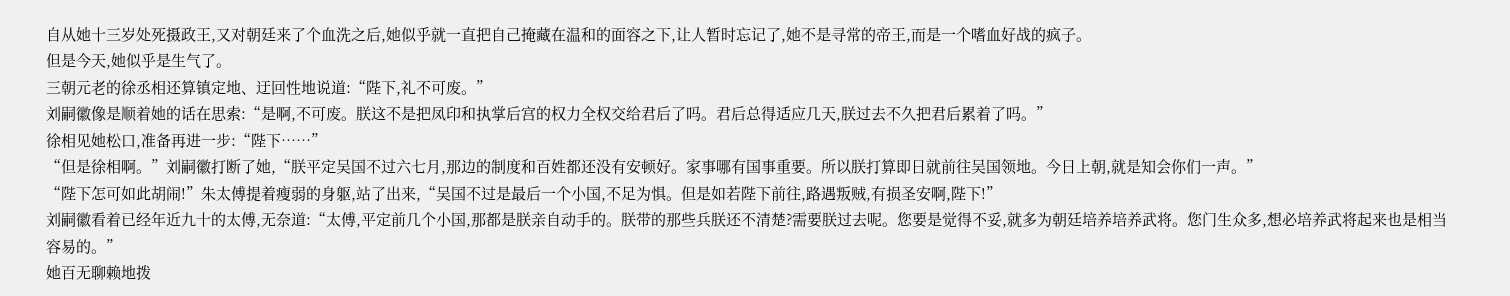自从她十三岁处死摄政王,又对朝廷来了个血洗之后,她似乎就一直把自己掩藏在温和的面容之下,让人暂时忘记了,她不是寻常的帝王,而是一个嗜血好战的疯子。
但是今天,她似乎是生气了。
三朝元老的徐丞相还算镇定地、迂回性地说道:“陛下,礼不可废。”
刘嗣徽像是顺着她的话在思索:“是啊,不可废。朕这不是把凤印和执掌后宫的权力全权交给君后了吗。君后总得适应几天,朕过去不久把君后累着了吗。”
徐相见她松口,准备再进一步:“陛下……”
“但是徐相啊。”刘嗣徽打断了她,“朕平定吴国不过六七月,那边的制度和百姓都还没有安顿好。家事哪有国事重要。所以朕打算即日就前往吴国领地。今日上朝,就是知会你们一声。”
“陛下怎可如此胡闹!”朱太傅提着瘦弱的身躯,站了出来,“吴国不过是最后一个小国,不足为惧。但是如若陛下前往,路遇叛贼,有损圣安啊,陛下!”
刘嗣徽看着已经年近九十的太傅,无奈道:“太傅,平定前几个小国,那都是朕亲自动手的。朕带的那些兵朕还不清楚?需要朕过去呢。您要是觉得不妥,就多为朝廷培养培养武将。您门生众多,想必培养武将起来也是相当容易的。”
她百无聊赖地拨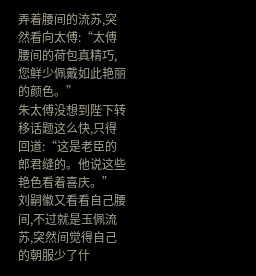弄着腰间的流苏,突然看向太傅:“太傅腰间的荷包真精巧,您鲜少佩戴如此艳丽的颜色。”
朱太傅没想到陛下转移话题这么快,只得回道:“这是老臣的郎君缝的。他说这些艳色看着喜庆。”
刘嗣徽又看看自己腰间,不过就是玉佩流苏,突然间觉得自己的朝服少了什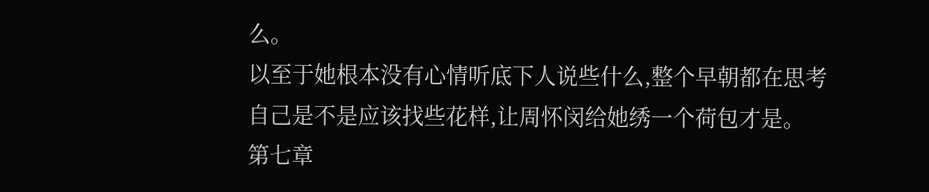么。
以至于她根本没有心情听底下人说些什么,整个早朝都在思考自己是不是应该找些花样,让周怀闵给她绣一个荷包才是。
第七章